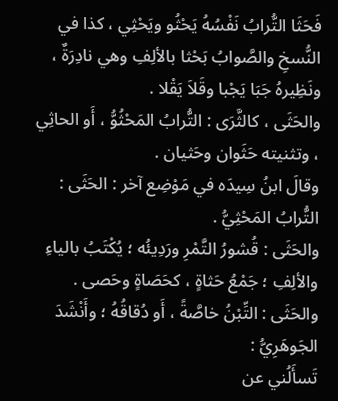فَحَثَا التُّرابُ نَفْسُهُ يَحْثُو ويَحْثِي ، كذا في النُّسخِ والصَّوابُ بَحْثا بالألِفِ وهي نادِرَةٌ ، ونَظِيرهُ جَبَا يَجْبا وقَلاَ يَقْلا .
والحَثَى ، كالثَّرَى : التُّرابُ المَحْثُوُّ ، أَو الحاثِي ، وتثنيته حَثَوان وحَثيان .
وقالَ ابنُ سِيدَه في مَوْضِع آخر : الحَثَى : التُّرابُ المَحْثِيُّ .
والحَثَى : قُشورُ التَّمْرِ ورَدِيئُه ؛ يُكْتَبُ بالياءِ والألِفِ ؛ جَمْعُ حَثاةٍ ، كحَصَاةٍ وحَصى .
والحَثَى : التِّبْنُ خاصَّةً ، أَو دُقاقُهُ ؛ وأَنْشَدَ الجَوهَرِيُّ :
تَسأَلُني عن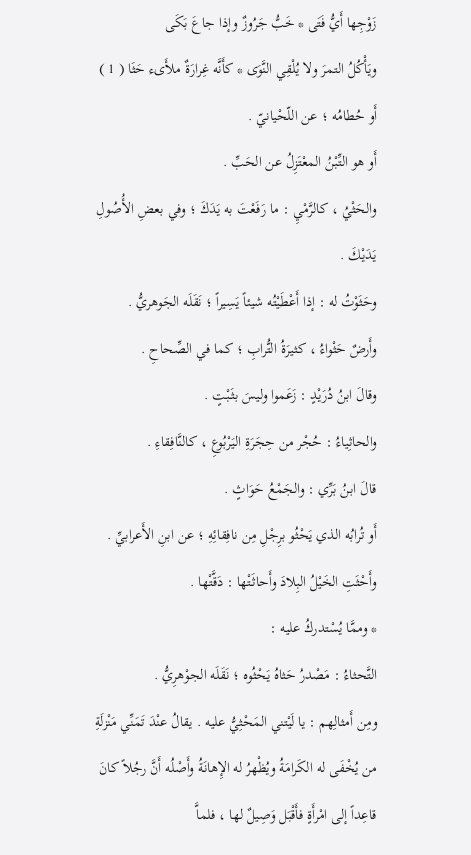زَوْجِها أَيُّ فَتَى * خَبُّ جَرُوزٌ وإذا جاعَ بَكَى
ويَأْكُلُ التمرَ ولا يُلْقِي النَّوَى * كأَنَّه غِرارَةٌ ملأَىء حَثَا ( 1 )
أَو حُطامُه ؛ عن اللّحْيانيّ .
أَو هو التِّبْنُ المعْتَزِلُ عن الحَبِّ .
والحَثْيُ ، كالرَّمْيِ : ما رَفَعْتَ به يَدَكَ ؛ وفي بعضِ الأُصُولِ يَدَيْكَ .
وحَثَوْتُ له : إذا أَعْطَيْتُه شيئاً يَسِيراً ؛ نَقَلَه الجَوهريُّ .
وأَرضٌ حَثْواءُ ، كثيرَةُ التُّرابِ ؛ كما في الصِّحاحِ .
وقالَ ابنُ دُرَيْدٍ : زَعَموا وليسَ بثَبْتٍ .
والحاثِياءُ : حُجْر من حِجَرَةِ اليَرْبُوعِ ، كالنَّافِقاءِ .
قالَ ابنُ بَرِّي : والجَمْعُ حَوَاثٍ .
أَو تُرابُه الذي يَحْثُو برِجْلِ مِن نافِقائِهِ ؛ عن ابنِ الأَعرابيِّ .
وأَحْثَتِ الخَيْلُ البِلادَ وأَحاثَتْها : دَقَّتْها .
* وممَّا يُسْتدركُ عليه :
التَّحثاءُ : مَصْدرُ حَثاهُ يَحْثُوه ؛ نَقَلَه الجوْهرِيُّ .
ومِن أَمثالِهم : يا لَيْتني المَحْثِيُّ عليه . يقالُ عنْدَ تَمَنِّي مَنْزلَةِ من يُخْفَى له الكَرامَةُ ويُظْهرُ له الإِهانَةُ وأَصْلُه أَنَّ رجُلاً كانَ قاعِداً إلى امْرأَةٍ فأَقْبَل وَصِيلٌ لها ، فلماَّ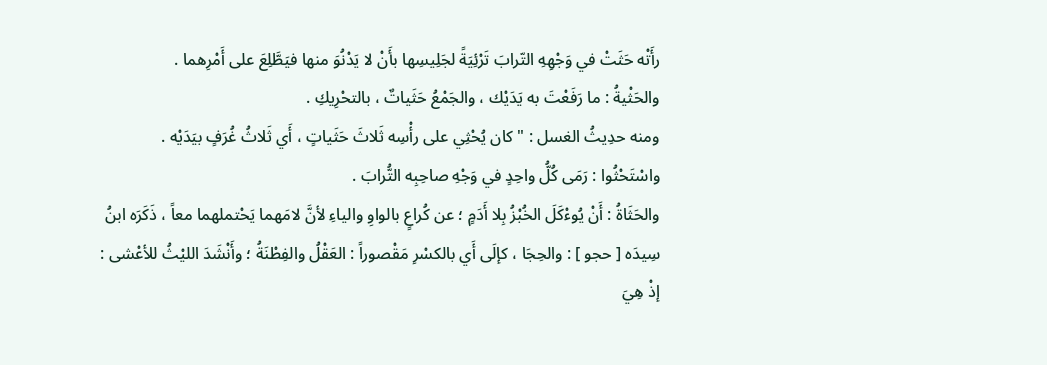رأَتْه حَثَتْ في وَجْهِهِ التّرابَ تَرْئِيَةً لجَلِيسِها بأَنْ لا يَدْنُوَ منها فيَطَّلِعَ على أَمْرِهما .
والحَثْيةُ : ما رَفَعْتَ به يَدَيْك ، والجَمْعُ حَثَياتٌ ، بالتحْرِيكِ .
ومنه حدِيثُ الغسل : " كان يُحْثِي على رأْسِه ثَلاثَ حَثَياتٍ ، أَي ثَلاثُ غُرَفٍ بيَدَيْه .
واسْتَحْثُوا : رَمَى كُلُّ واحِدٍ في وَجْهِ صاحِبِه التُّرابَ .
والحَثَاةُ : أَنْ يُوءْكَلَ الخُبْزُ بِلا أَدَمٍ ؛ عن كُراعٍ بالواوِ والياءِ لأنَّ لامَهما يَحْتملهما معاً ، ذَكَرَه ابنُ سِيدَه [ حجو ] : والحِجَا ، كإلَى أَي بالكسْرِ مَقْصوراً : العَقْلُ والفِطْنَةُ ؛ وأَنْشَدَ الليْثُ للأعْشى :
إذْ هِيَ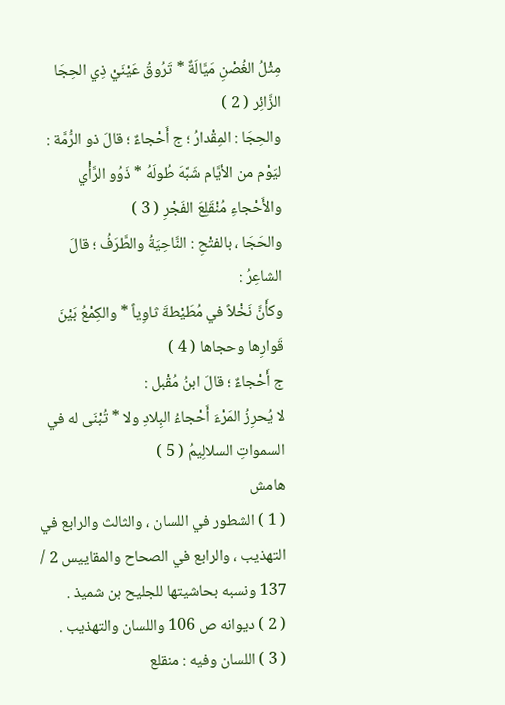مِثْلُ الغُصْنِ مَيَّالَةٌ * تَرُوقُ عَيْنَيْ ذِي الحِجَا الزَّائِر ( 2 )
والحِجَا : المِقْدارُ ؛ ج أَحْجاءٌ ؛ قالَ ذو الرُّمَّة :
ليَوْم من الأيَّام شَبَّهَ طُولَهُ * ذَوُو الرَّأْي والأَحْجاءِ مُنْقَلِعَ الفَجْرِ ( 3 )
والحَجَا ، بالفتْحِ : النَّاحِيَةُ والطَّرَفُ ؛ قالَ الشاعِرُ :
وكأَنَّ نَخْلاً في مُطَيْطةَ ثاوِياً * والكِمْعُ بَيْنَ قَوارِها وحجاها ( 4 )
ج أَحْجاءٌ ؛ قالَ ابنُ مُقْبل :
لا يُحرِزُ المَرْءَ أَحْجاءُ البِلادِ ولا * تُبْنَى له في السمواتِ السلالِيمُ ( 5 )
هامش
( 1 ) الشطور في اللسان ، والثالث والرابع في التهذيب ، والرابع في الصحاح والمقاييس 2 / 137 ونسبه بحاشيتها للجليح بن شميذ .
( 2 ) ديوانه ص 106 واللسان والتهذيب .
( 3 ) اللسان وفيه : منقلع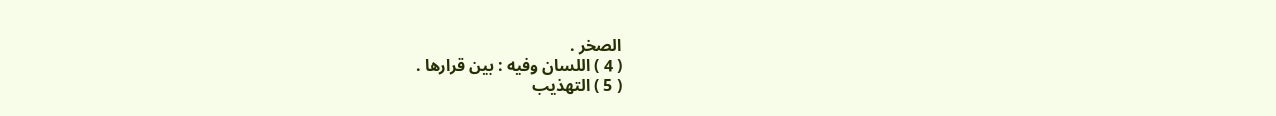الصخر .
( 4 ) اللسان وفيه : بين قرارها .
( 5 ) التهذيب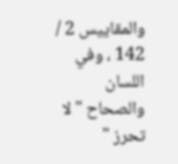والمقاييس 2 / 142 ، وفي اللسان والصحاح " لا تحرز "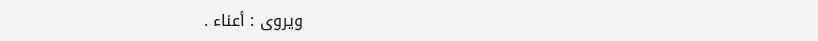ويروى : أعناء .